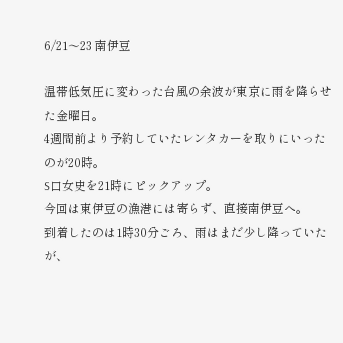6/21〜23 南伊豆

温帯低気圧に変わった台風の余波が東京に雨を降らせた金曜日。
4週間前より予約していたレンタカーを取りにいったのが20時。
S口女史を21時にピックアップ。
今回は東伊豆の漁港には寄らず、直接南伊豆へ。
到着したのは1時30分ごろ、雨はまだ少し降っていたが、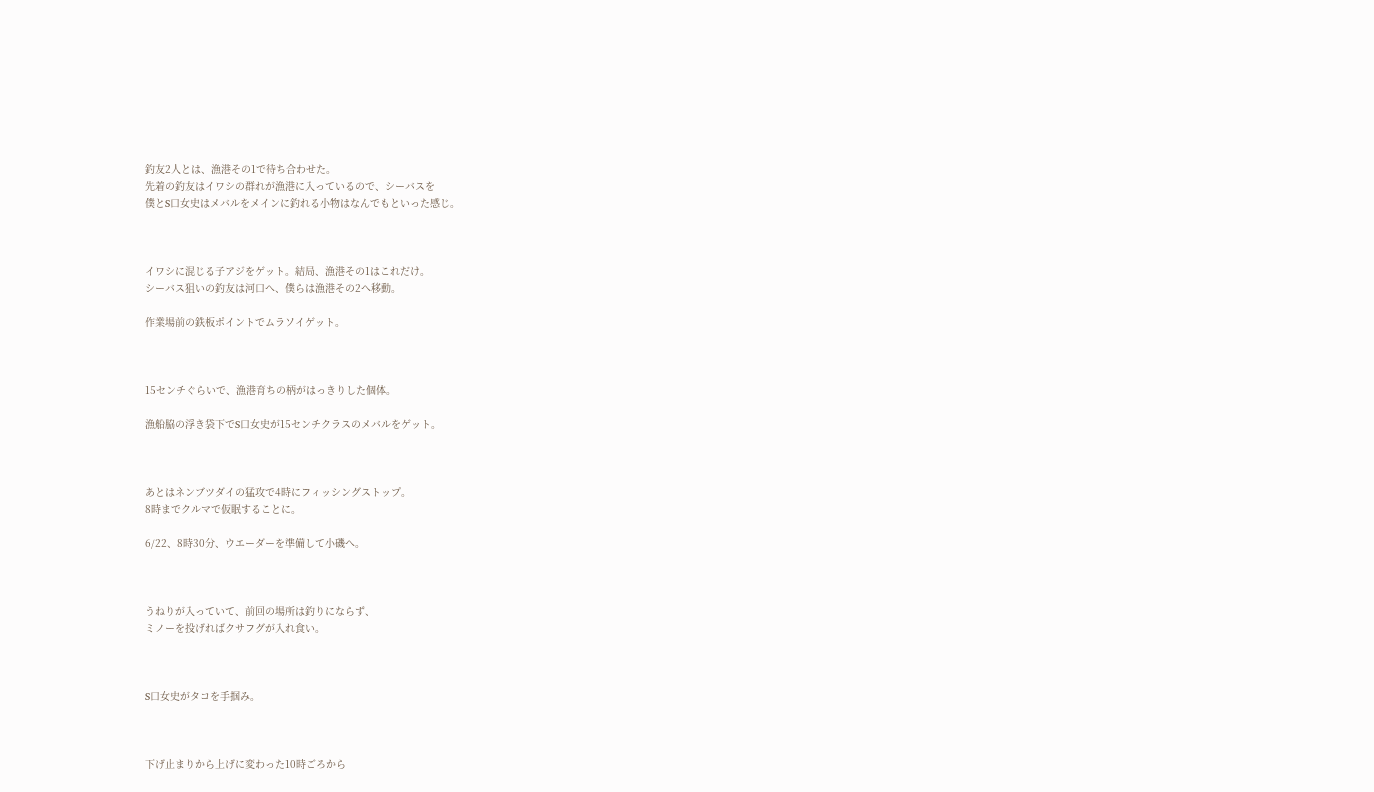釣友2人とは、漁港その1で待ち合わせた。
先着の釣友はイワシの群れが漁港に入っているので、シーバスを
僕とS口女史はメバルをメインに釣れる小物はなんでもといった感じ。



イワシに混じる子アジをゲット。結局、漁港その1はこれだけ。
シーバス狙いの釣友は河口へ、僕らは漁港その2へ移動。

作業場前の鉄板ポイントでムラソイゲット。



15センチぐらいで、漁港育ちの柄がはっきりした個体。

漁船脇の浮き袋下でS口女史が15センチクラスのメバルをゲット。



あとはネンブツダイの猛攻で4時にフィッシングストップ。
8時までクルマで仮眠することに。

6/22、8時30分、ウエーダーを準備して小磯へ。



うねりが入っていて、前回の場所は釣りにならず、
ミノーを投げればクサフグが入れ食い。



S口女史がタコを手掴み。



下げ止まりから上げに変わった10時ごろから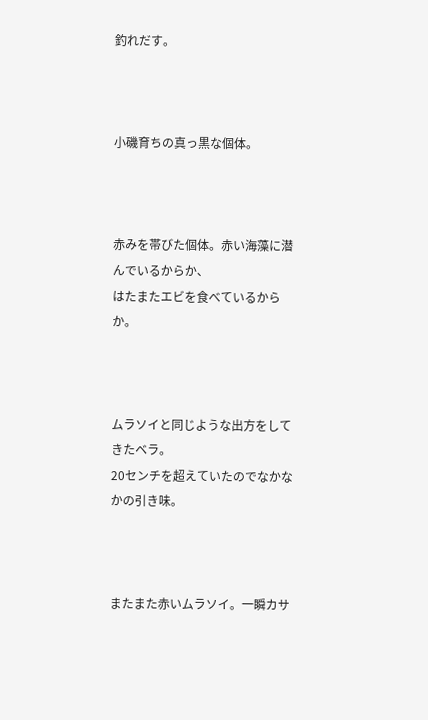釣れだす。



小磯育ちの真っ黒な個体。



赤みを帯びた個体。赤い海藻に潜んでいるからか、
はたまたエビを食べているからか。



ムラソイと同じような出方をしてきたベラ。
20センチを超えていたのでなかなかの引き味。



またまた赤いムラソイ。一瞬カサ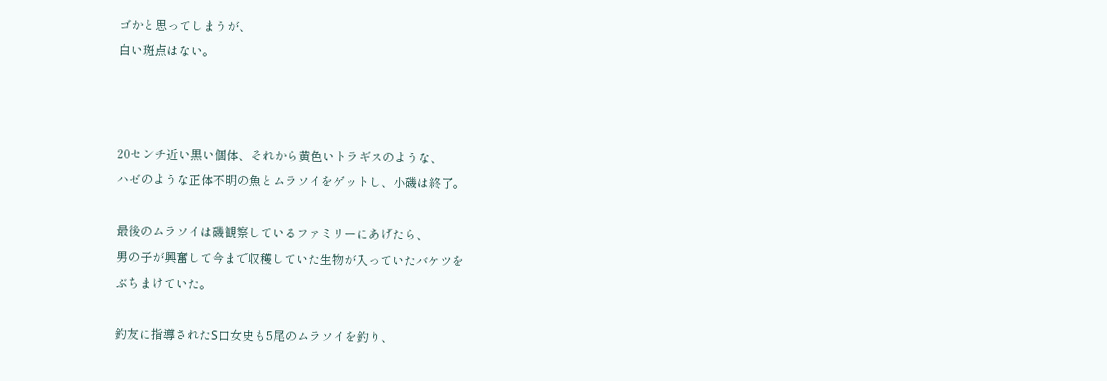ゴかと思ってしまうが、
白い斑点はない。



20センチ近い黒い個体、それから黄色いトラギスのような、
ハゼのような正体不明の魚とムラソイをゲットし、小磯は終了。

最後のムラソイは磯観察しているファミリーにあげたら、
男の子が興奮して今まで収穫していた生物が入っていたバケツを
ぶちまけていた。

釣友に指導されたS口女史も5尾のムラソイを釣り、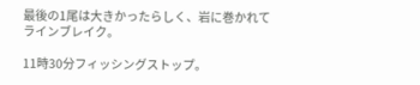最後の1尾は大きかったらしく、岩に巻かれてラインブレイク。

11時30分フィッシングストップ。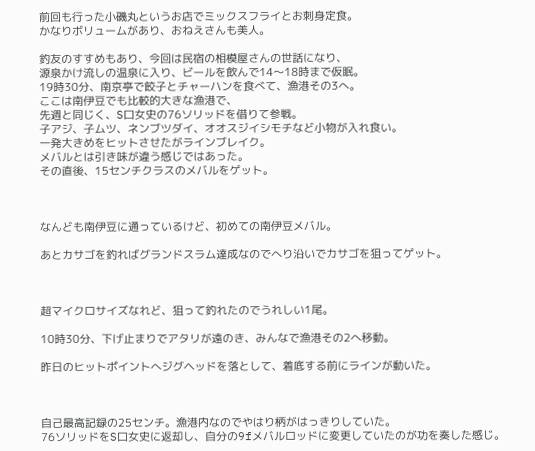前回も行った小磯丸というお店でミックスフライとお刺身定食。
かなりボリュームがあり、おねえさんも美人。

釣友のすすめもあり、今回は民宿の相模屋さんの世話になり、
源泉かけ流しの温泉に入り、ビールを飲んで14〜18時まで仮眠。
19時30分、南京亭で餃子とチャーハンを食べて、漁港その3へ。
ここは南伊豆でも比較的大きな漁港で、
先週と同じく、S口女史の76ソリッドを借りて参戦。
子アジ、子ムツ、ネンブツダイ、オオスジイシモチなど小物が入れ食い。
一発大きめをヒットさせたがラインブレイク。
メバルとは引き味が違う感じではあった。
その直後、15センチクラスのメバルをゲット。



なんども南伊豆に通っているけど、初めての南伊豆メバル。

あとカサゴを釣ればグランドスラム達成なのでへり沿いでカサゴを狙ってゲット。



超マイクロサイズなれど、狙って釣れたのでうれしい1尾。

10時30分、下げ止まりでアタリが遠のき、みんなで漁港その2へ移動。

昨日のヒットポイントへジグヘッドを落として、着底する前にラインが動いた。



自己最高記録の25センチ。漁港内なのでやはり柄がはっきりしていた。
76ソリッドをS口女史に返却し、自分の9fメバルロッドに変更していたのが功を奏した感じ。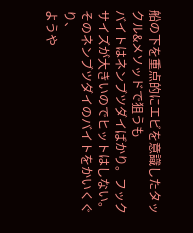船の下を重点的にエビを意識したタックル&メソッドで狙うも
バイトはネンブツダイばかり。フックサイズが大きいのでヒットはしない。
そのネンブツダイのバイトをかいくぐり、
ようや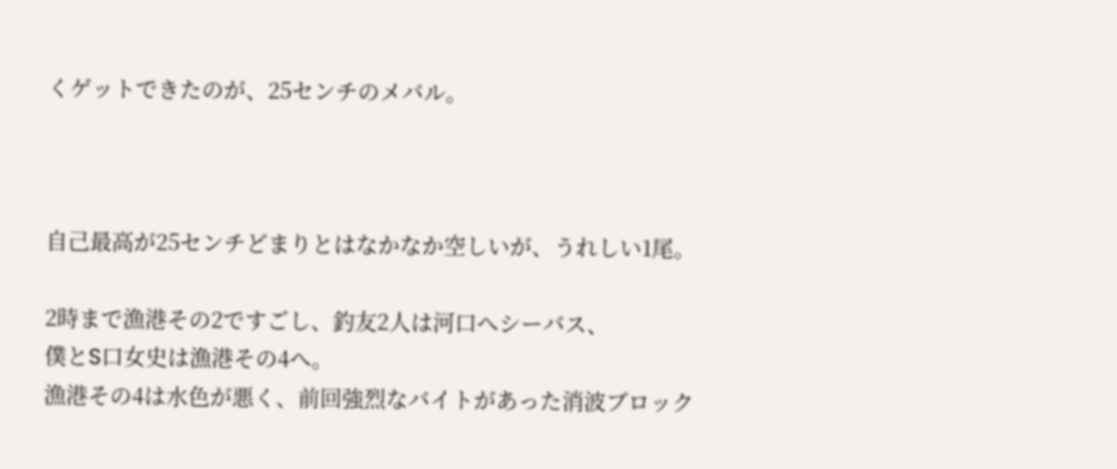くゲットできたのが、25センチのメバル。



自己最高が25センチどまりとはなかなか空しいが、うれしい1尾。

2時まで漁港その2ですごし、釣友2人は河口へシーバス、
僕とS口女史は漁港その4へ。
漁港その4は水色が悪く、前回強烈なバイトがあった消波ブロック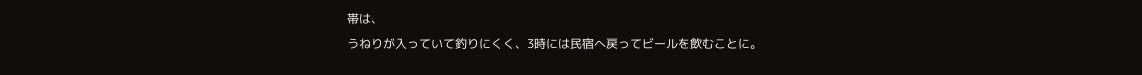帯は、
うねりが入っていて釣りにくく、3時には民宿へ戻ってビールを飲むことに。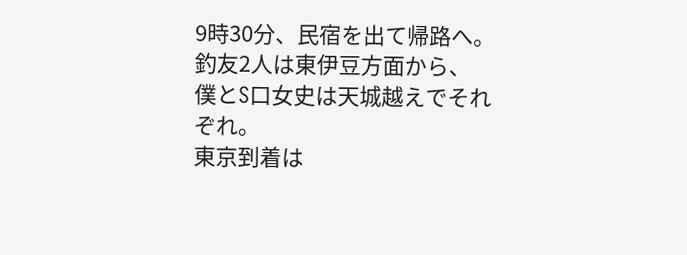9時30分、民宿を出て帰路へ。釣友2人は東伊豆方面から、
僕とS口女史は天城越えでそれぞれ。
東京到着は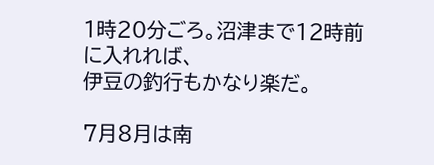1時20分ごろ。沼津まで12時前に入れれば、
伊豆の釣行もかなり楽だ。

7月8月は南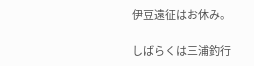伊豆遠征はお休み。

しばらくは三浦釣行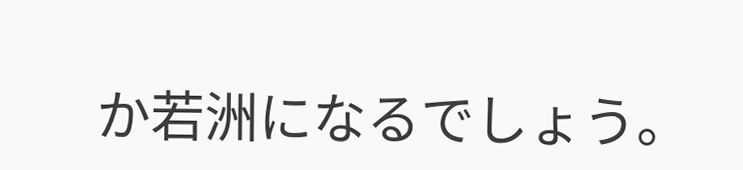か若洲になるでしょう。